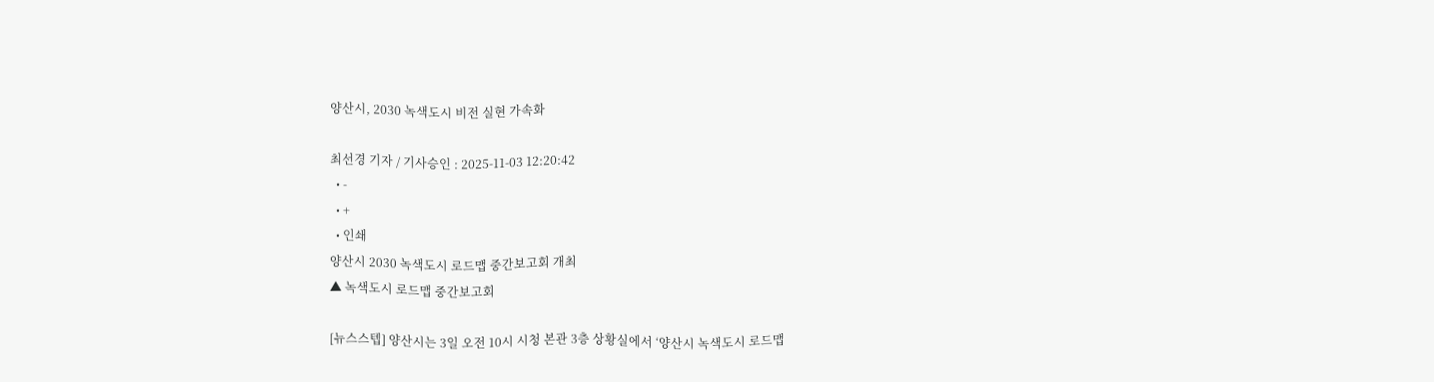양산시, 2030 녹색도시 비전 실현 가속화

최선경 기자 / 기사승인 : 2025-11-03 12:20:42
  • -
  • +
  • 인쇄
양산시 2030 녹색도시 로드맵 중간보고회 개최
▲ 녹색도시 로드맵 중간보고회

[뉴스스텝] 양산시는 3일 오전 10시 시청 본관 3층 상황실에서 ‘양산시 녹색도시 로드맵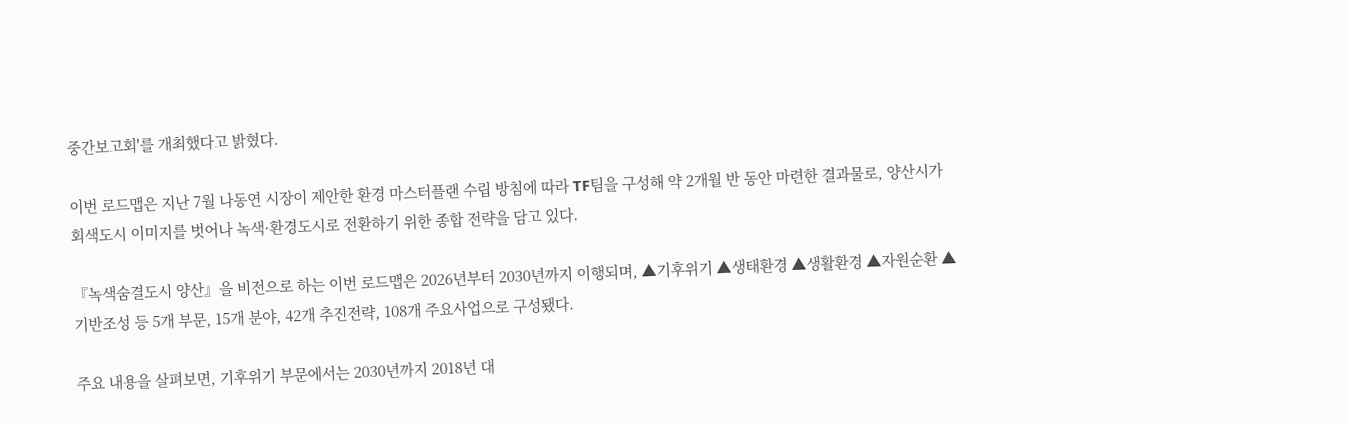중간보고회'를 개최했다고 밝혔다.

이번 로드맵은 지난 7월 나동연 시장이 제안한 환경 마스터플랜 수립 방침에 따라 TF팀을 구성해 약 2개월 반 동안 마련한 결과물로, 양산시가 회색도시 이미지를 벗어나 녹색·환경도시로 전환하기 위한 종합 전략을 담고 있다.

『녹색숨결도시 양산』을 비전으로 하는 이번 로드맵은 2026년부터 2030년까지 이행되며, ▲기후위기 ▲생태환경 ▲생활환경 ▲자원순환 ▲기반조성 등 5개 부문, 15개 분야, 42개 추진전략, 108개 주요사업으로 구성됐다.

주요 내용을 살펴보면, 기후위기 부문에서는 2030년까지 2018년 대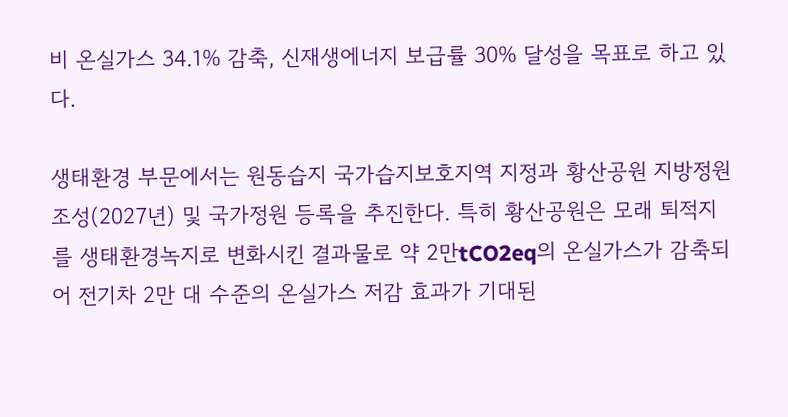비 온실가스 34.1% 감축, 신재생에너지 보급률 30% 달성을 목표로 하고 있다.

생태환경 부문에서는 원동습지 국가습지보호지역 지정과 황산공원 지방정원 조성(2027년) 및 국가정원 등록을 추진한다. 특히 황산공원은 모래 퇴적지를 생태환경녹지로 변화시킨 결과물로 약 2만tCO2eq의 온실가스가 감축되어 전기차 2만 대 수준의 온실가스 저감 효과가 기대된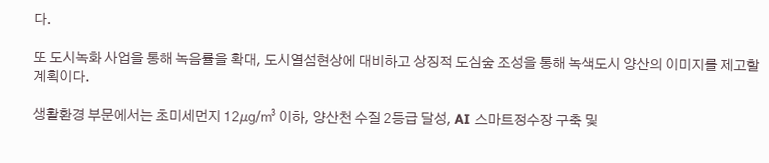다.

또 도시녹화 사업을 통해 녹음률을 확대, 도시열섬현상에 대비하고 상징적 도심숲 조성을 통해 녹색도시 양산의 이미지를 제고할 계획이다.

생활환경 부문에서는 초미세먼지 12㎍/㎥ 이하, 양산천 수질 2등급 달성, AI 스마트정수장 구축 및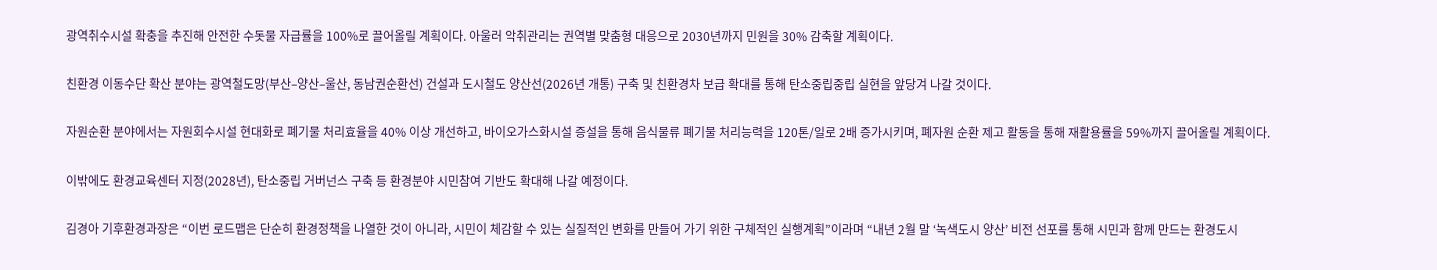광역취수시설 확충을 추진해 안전한 수돗물 자급률을 100%로 끌어올릴 계획이다. 아울러 악취관리는 권역별 맞춤형 대응으로 2030년까지 민원을 30% 감축할 계획이다.

친환경 이동수단 확산 분야는 광역철도망(부산–양산–울산, 동남권순환선) 건설과 도시철도 양산선(2026년 개통) 구축 및 친환경차 보급 확대를 통해 탄소중립중립 실현을 앞당겨 나갈 것이다.

자원순환 분야에서는 자원회수시설 현대화로 폐기물 처리효율을 40% 이상 개선하고, 바이오가스화시설 증설을 통해 음식물류 폐기물 처리능력을 120톤/일로 2배 증가시키며, 폐자원 순환 제고 활동을 통해 재활용률을 59%까지 끌어올릴 계획이다.

이밖에도 환경교육센터 지정(2028년), 탄소중립 거버넌스 구축 등 환경분야 시민참여 기반도 확대해 나갈 예정이다.

김경아 기후환경과장은 “이번 로드맵은 단순히 환경정책을 나열한 것이 아니라, 시민이 체감할 수 있는 실질적인 변화를 만들어 가기 위한 구체적인 실행계획”이라며 “내년 2월 말 ‘녹색도시 양산’ 비전 선포를 통해 시민과 함께 만드는 환경도시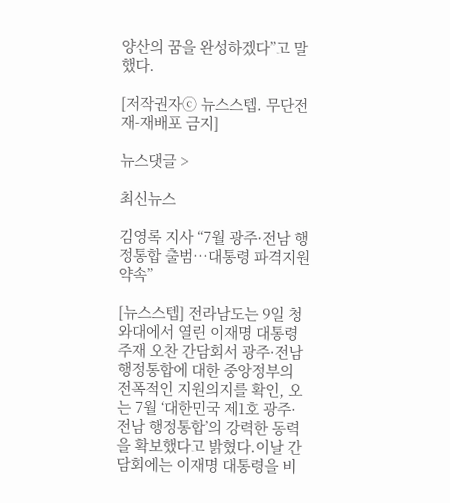양산의 꿈을 완성하겠다”고 말했다.

[저작권자ⓒ 뉴스스텝. 무단전재-재배포 금지]

뉴스댓글 >

최신뉴스

김영록 지사 “7월 광주·전남 행정통합 출범…대통령 파격지원 약속”

[뉴스스텝] 전라남도는 9일 청와대에서 열린 이재명 대통령 주재 오찬 간담회서 광주·전남 행정통합에 대한 중앙정부의 전폭적인 지원의지를 확인, 오는 7월 ‘대한민국 제1호 광주·전남 행정통합’의 강력한 동력을 확보했다고 밝혔다.이날 간담회에는 이재명 대통령을 비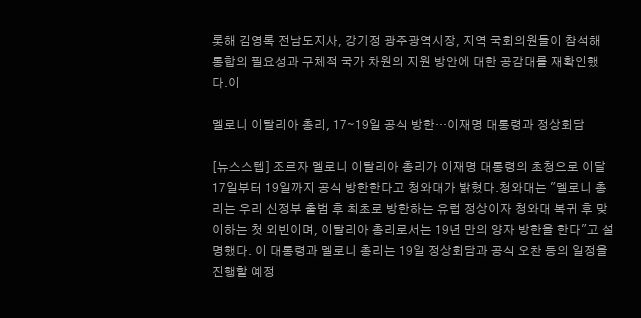롯해 김영록 전남도지사, 강기정 광주광역시장, 지역 국회의원들이 참석해 통합의 필요성과 구체적 국가 차원의 지원 방안에 대한 공감대를 재확인했다.이

멜로니 이탈리아 총리, 17∼19일 공식 방한…이재명 대통령과 정상회담

[뉴스스텝] 조르자 멜로니 이탈리아 총리가 이재명 대통령의 초청으로 이달 17일부터 19일까지 공식 방한한다고 청와대가 밝혔다.청와대는 "멜로니 총리는 우리 신정부 출범 후 최초로 방한하는 유럽 정상이자 청와대 복귀 후 맞이하는 첫 외빈이며, 이탈리아 총리로서는 19년 만의 양자 방한을 한다"고 설명했다. 이 대통령과 멜로니 총리는 19일 정상회담과 공식 오찬 등의 일정을 진행할 예정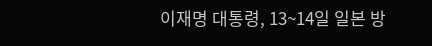이재명 대통령, 13~14일 일본 방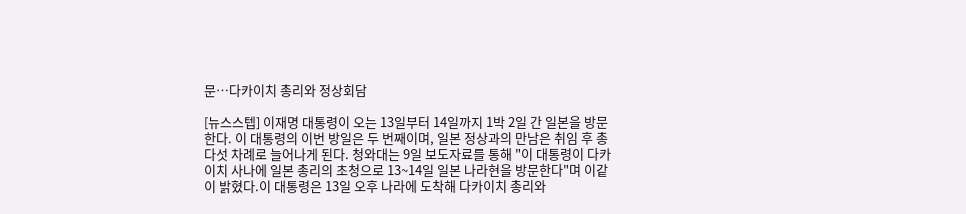문…다카이치 총리와 정상회담

[뉴스스텝] 이재명 대통령이 오는 13일부터 14일까지 1박 2일 간 일본을 방문한다. 이 대통령의 이번 방일은 두 번째이며, 일본 정상과의 만남은 취임 후 총 다섯 차례로 늘어나게 된다. 청와대는 9일 보도자료를 통해 "이 대통령이 다카이치 사나에 일본 총리의 초청으로 13~14일 일본 나라현을 방문한다"며 이같이 밝혔다.이 대통령은 13일 오후 나라에 도착해 다카이치 총리와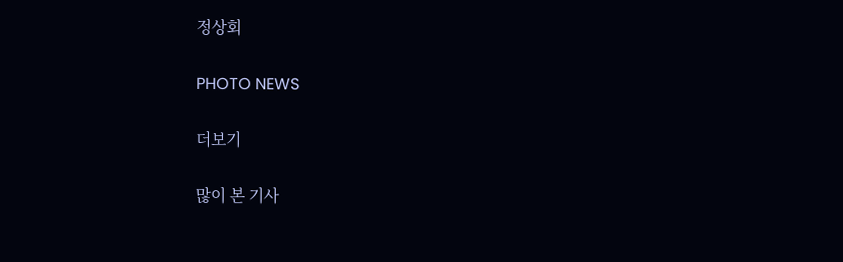정상회

PHOTO NEWS

더보기

많이 본 기사